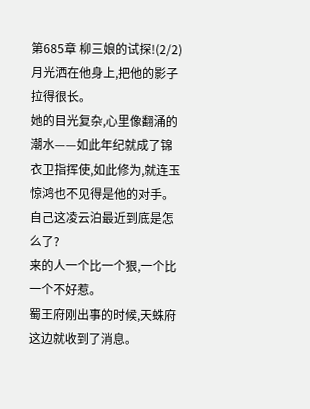第685章 柳三娘的试探!(2/2)
月光洒在他身上,把他的影子拉得很长。
她的目光复杂,心里像翻涌的潮水——如此年纪就成了锦衣卫指挥使,如此修为,就连玉惊鸿也不见得是他的对手。
自己这凌云泊最近到底是怎么了?
来的人一个比一个狠,一个比一个不好惹。
蜀王府刚出事的时候,天蛛府这边就收到了消息。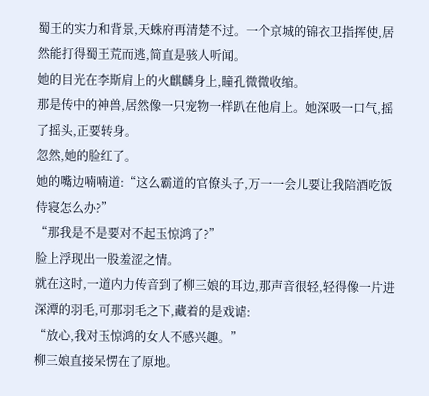蜀王的实力和背景,天蛛府再清楚不过。一个京城的锦衣卫指挥使,居然能打得蜀王荒而逃,简直是骇人听闻。
她的目光在李斯肩上的火麒麟身上,瞳孔微微收缩。
那是传中的神兽,居然像一只宠物一样趴在他肩上。她深吸一口气,摇了摇头,正要转身。
忽然,她的脸红了。
她的嘴边喃喃道:“这么霸道的官僚头子,万一一会儿要让我陪酒吃饭侍寝怎么办?”
“那我是不是要对不起玉惊鸿了?”
脸上浮现出一股羞涩之情。
就在这时,一道内力传音到了柳三娘的耳边,那声音很轻,轻得像一片进深潭的羽毛,可那羽毛之下,藏着的是戏谑:
“放心,我对玉惊鸿的女人不感兴趣。”
柳三娘直接呆愣在了原地。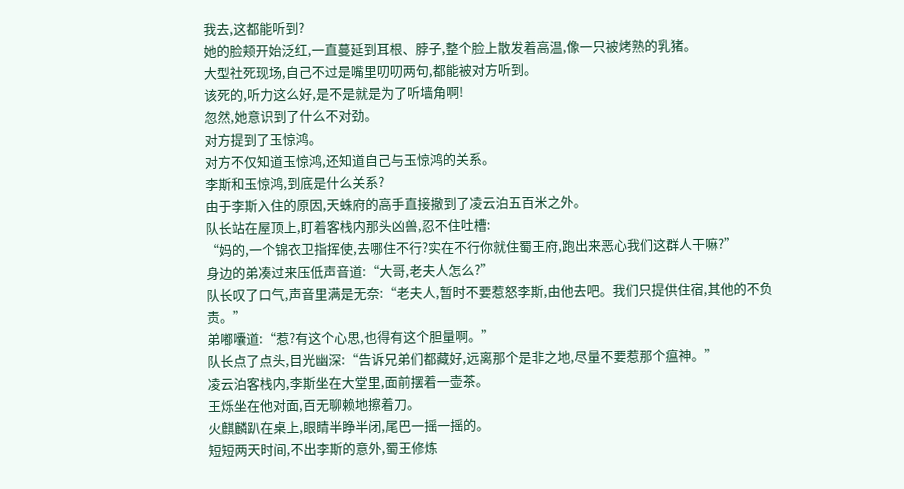我去,这都能听到?
她的脸颊开始泛红,一直蔓延到耳根、脖子,整个脸上散发着高温,像一只被烤熟的乳猪。
大型社死现场,自己不过是嘴里叨叨两句,都能被对方听到。
该死的,听力这么好,是不是就是为了听墙角啊!
忽然,她意识到了什么不对劲。
对方提到了玉惊鸿。
对方不仅知道玉惊鸿,还知道自己与玉惊鸿的关系。
李斯和玉惊鸿,到底是什么关系?
由于李斯入住的原因,天蛛府的高手直接撤到了凌云泊五百米之外。
队长站在屋顶上,盯着客栈内那头凶兽,忍不住吐槽:
“妈的,一个锦衣卫指挥使,去哪住不行?实在不行你就住蜀王府,跑出来恶心我们这群人干嘛?”
身边的弟凑过来压低声音道:“大哥,老夫人怎么?”
队长叹了口气,声音里满是无奈:“老夫人,暂时不要惹怒李斯,由他去吧。我们只提供住宿,其他的不负责。”
弟嘟囔道:“惹?有这个心思,也得有这个胆量啊。”
队长点了点头,目光幽深:“告诉兄弟们都藏好,远离那个是非之地,尽量不要惹那个瘟神。”
凌云泊客栈内,李斯坐在大堂里,面前摆着一壶茶。
王烁坐在他对面,百无聊赖地擦着刀。
火麒麟趴在桌上,眼睛半睁半闭,尾巴一摇一摇的。
短短两天时间,不出李斯的意外,蜀王修炼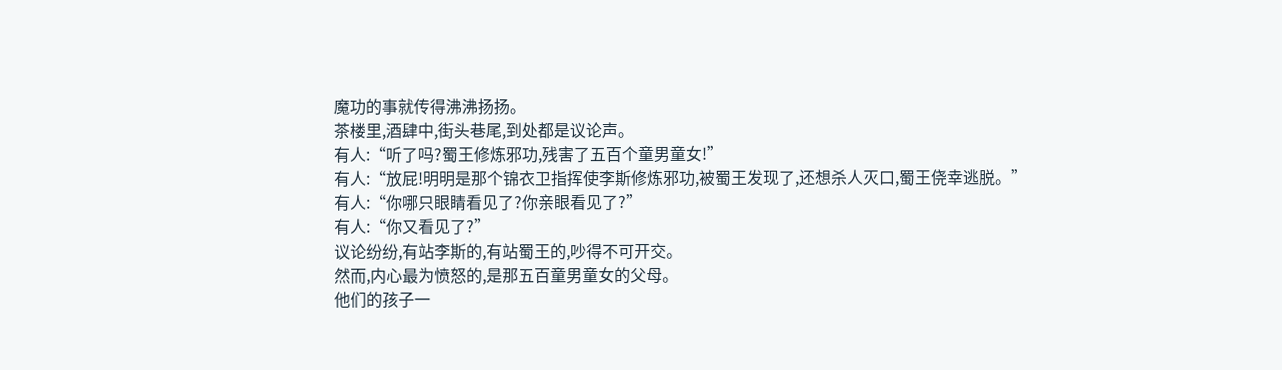魔功的事就传得沸沸扬扬。
茶楼里,酒肆中,街头巷尾,到处都是议论声。
有人:“听了吗?蜀王修炼邪功,残害了五百个童男童女!”
有人:“放屁!明明是那个锦衣卫指挥使李斯修炼邪功,被蜀王发现了,还想杀人灭口,蜀王侥幸逃脱。”
有人:“你哪只眼睛看见了?你亲眼看见了?”
有人:“你又看见了?”
议论纷纷,有站李斯的,有站蜀王的,吵得不可开交。
然而,内心最为愤怒的,是那五百童男童女的父母。
他们的孩子一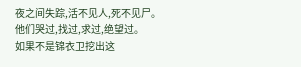夜之间失踪,活不见人,死不见尸。
他们哭过,找过,求过,绝望过。
如果不是锦衣卫挖出这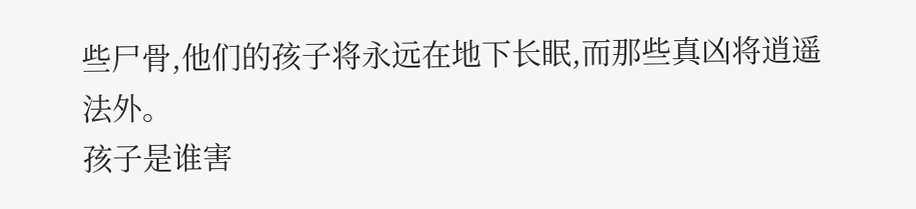些尸骨,他们的孩子将永远在地下长眠,而那些真凶将逍遥法外。
孩子是谁害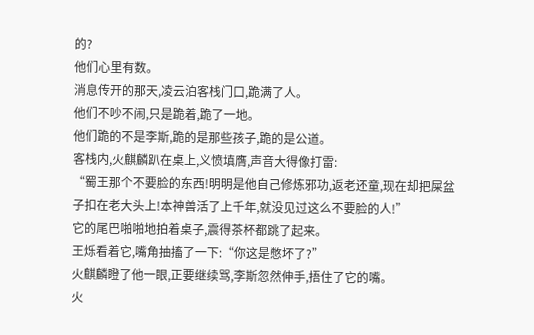的?
他们心里有数。
消息传开的那天,凌云泊客栈门口,跪满了人。
他们不吵不闹,只是跪着,跪了一地。
他们跪的不是李斯,跪的是那些孩子,跪的是公道。
客栈内,火麒麟趴在桌上,义愤填膺,声音大得像打雷:
“蜀王那个不要脸的东西!明明是他自己修炼邪功,返老还童,现在却把屎盆子扣在老大头上!本神兽活了上千年,就没见过这么不要脸的人!”
它的尾巴啪啪地拍着桌子,震得茶杯都跳了起来。
王烁看着它,嘴角抽搐了一下:“你这是憋坏了?”
火麒麟瞪了他一眼,正要继续骂,李斯忽然伸手,捂住了它的嘴。
火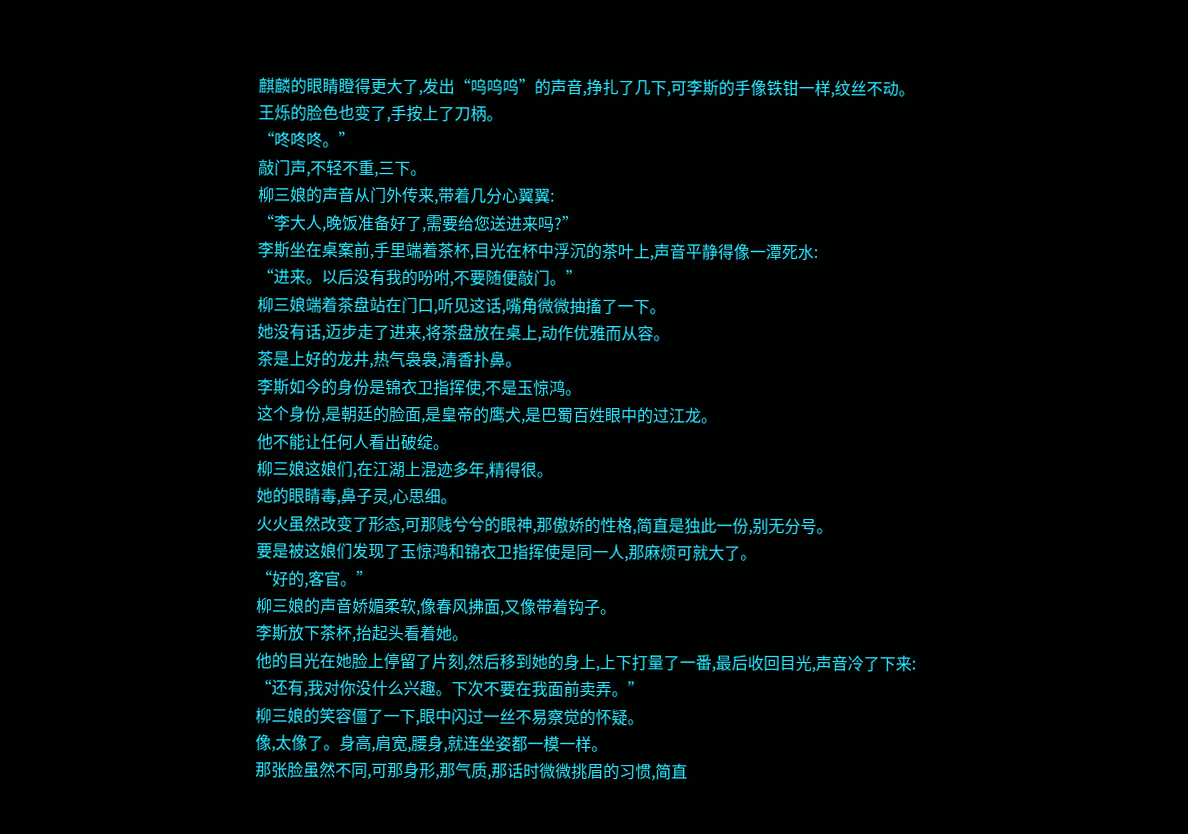麒麟的眼睛瞪得更大了,发出“呜呜呜”的声音,挣扎了几下,可李斯的手像铁钳一样,纹丝不动。
王烁的脸色也变了,手按上了刀柄。
“咚咚咚。”
敲门声,不轻不重,三下。
柳三娘的声音从门外传来,带着几分心翼翼:
“李大人,晚饭准备好了,需要给您送进来吗?”
李斯坐在桌案前,手里端着茶杯,目光在杯中浮沉的茶叶上,声音平静得像一潭死水:
“进来。以后没有我的吩咐,不要随便敲门。”
柳三娘端着茶盘站在门口,听见这话,嘴角微微抽搐了一下。
她没有话,迈步走了进来,将茶盘放在桌上,动作优雅而从容。
茶是上好的龙井,热气袅袅,清香扑鼻。
李斯如今的身份是锦衣卫指挥使,不是玉惊鸿。
这个身份,是朝廷的脸面,是皇帝的鹰犬,是巴蜀百姓眼中的过江龙。
他不能让任何人看出破绽。
柳三娘这娘们,在江湖上混迹多年,精得很。
她的眼睛毒,鼻子灵,心思细。
火火虽然改变了形态,可那贱兮兮的眼神,那傲娇的性格,简直是独此一份,别无分号。
要是被这娘们发现了玉惊鸿和锦衣卫指挥使是同一人,那麻烦可就大了。
“好的,客官。”
柳三娘的声音娇媚柔软,像春风拂面,又像带着钩子。
李斯放下茶杯,抬起头看着她。
他的目光在她脸上停留了片刻,然后移到她的身上,上下打量了一番,最后收回目光,声音冷了下来:
“还有,我对你没什么兴趣。下次不要在我面前卖弄。”
柳三娘的笑容僵了一下,眼中闪过一丝不易察觉的怀疑。
像,太像了。身高,肩宽,腰身,就连坐姿都一模一样。
那张脸虽然不同,可那身形,那气质,那话时微微挑眉的习惯,简直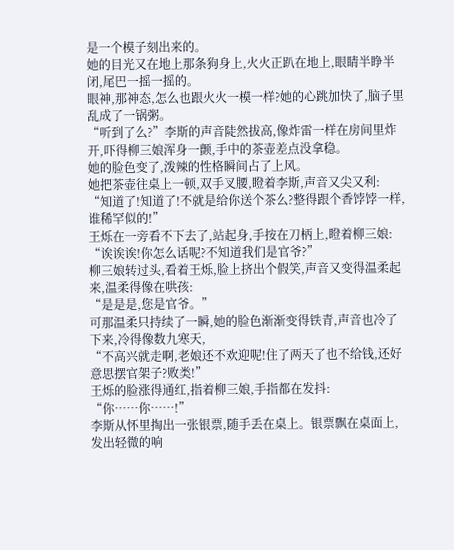是一个模子刻出来的。
她的目光又在地上那条狗身上,火火正趴在地上,眼睛半睁半闭,尾巴一摇一摇的。
眼神,那神态,怎么也跟火火一模一样?她的心跳加快了,脑子里乱成了一锅粥。
“听到了么?”李斯的声音陡然拔高,像炸雷一样在房间里炸开,吓得柳三娘浑身一颤,手中的茶壶差点没拿稳。
她的脸色变了,泼辣的性格瞬间占了上风。
她把茶壶往桌上一顿,双手叉腰,瞪着李斯,声音又尖又利:
“知道了!知道了!不就是给你送个茶么?整得跟个香饽饽一样,谁稀罕似的!”
王烁在一旁看不下去了,站起身,手按在刀柄上,瞪着柳三娘:
“诶诶诶!你怎么话呢?不知道我们是官爷?”
柳三娘转过头,看着王烁,脸上挤出个假笑,声音又变得温柔起来,温柔得像在哄孩:
“是是是,您是官爷。”
可那温柔只持续了一瞬,她的脸色渐渐变得铁青,声音也冷了下来,冷得像数九寒天,
“不高兴就走啊,老娘还不欢迎呢!住了两天了也不给钱,还好意思摆官架子?败类!”
王烁的脸涨得通红,指着柳三娘,手指都在发抖:
“你……你……!”
李斯从怀里掏出一张银票,随手丢在桌上。银票飘在桌面上,发出轻微的响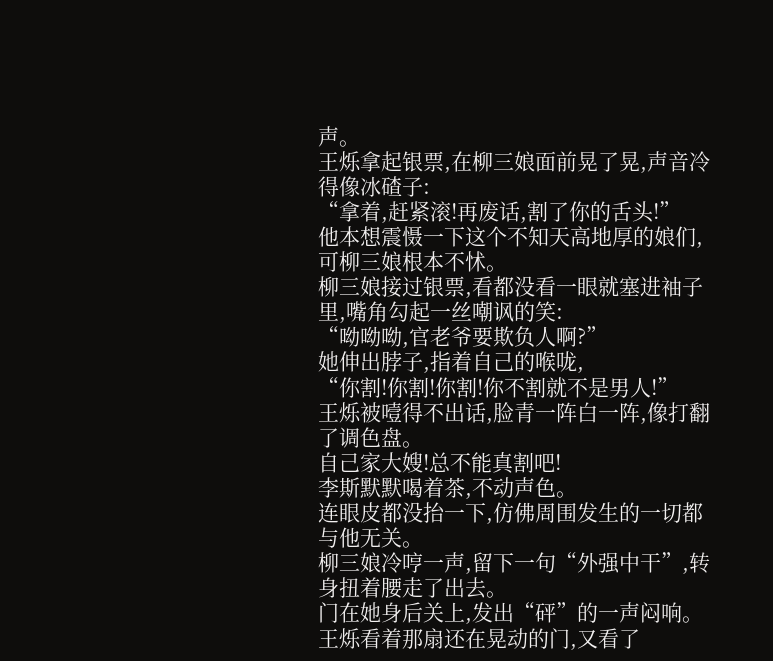声。
王烁拿起银票,在柳三娘面前晃了晃,声音冷得像冰碴子:
“拿着,赶紧滚!再废话,割了你的舌头!”
他本想震慑一下这个不知天高地厚的娘们,可柳三娘根本不怵。
柳三娘接过银票,看都没看一眼就塞进袖子里,嘴角勾起一丝嘲讽的笑:
“呦呦呦,官老爷要欺负人啊?”
她伸出脖子,指着自己的喉咙,
“你割!你割!你割!你不割就不是男人!”
王烁被噎得不出话,脸青一阵白一阵,像打翻了调色盘。
自己家大嫂!总不能真割吧!
李斯默默喝着茶,不动声色。
连眼皮都没抬一下,仿佛周围发生的一切都与他无关。
柳三娘冷哼一声,留下一句“外强中干”,转身扭着腰走了出去。
门在她身后关上,发出“砰”的一声闷响。
王烁看着那扇还在晃动的门,又看了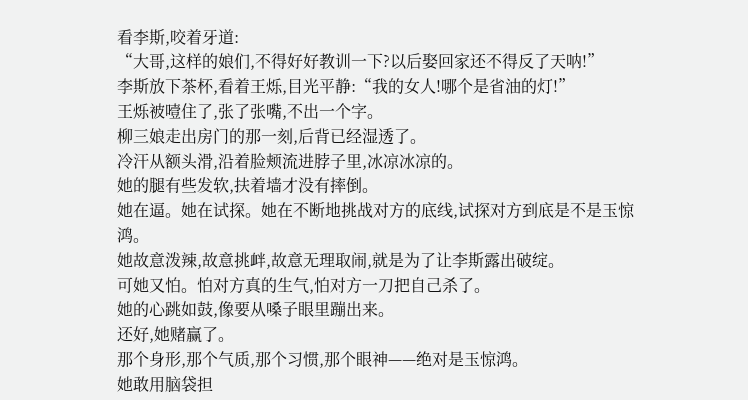看李斯,咬着牙道:
“大哥,这样的娘们,不得好好教训一下?以后娶回家还不得反了天呐!”
李斯放下茶杯,看着王烁,目光平静:“我的女人!哪个是省油的灯!”
王烁被噎住了,张了张嘴,不出一个字。
柳三娘走出房门的那一刻,后背已经湿透了。
冷汗从额头滑,沿着脸颊流进脖子里,冰凉冰凉的。
她的腿有些发软,扶着墙才没有摔倒。
她在逼。她在试探。她在不断地挑战对方的底线,试探对方到底是不是玉惊鸿。
她故意泼辣,故意挑衅,故意无理取闹,就是为了让李斯露出破绽。
可她又怕。怕对方真的生气,怕对方一刀把自己杀了。
她的心跳如鼓,像要从嗓子眼里蹦出来。
还好,她赌赢了。
那个身形,那个气质,那个习惯,那个眼神——绝对是玉惊鸿。
她敢用脑袋担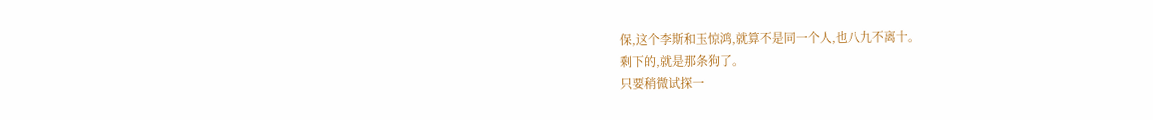保,这个李斯和玉惊鸿,就算不是同一个人,也八九不离十。
剩下的,就是那条狗了。
只要稍微试探一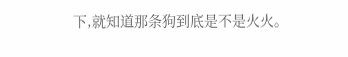下,就知道那条狗到底是不是火火。